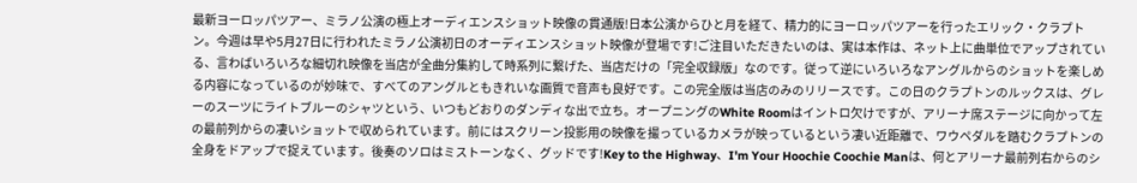最新ヨーロッパツアー、ミラノ公演の極上オーディエンスショット映像の貫通版!日本公演からひと月を経て、精力的にヨーロッパツアーを行ったエリック・クラプトン。今週は早や5月27日に行われたミラノ公演初日のオーディエンスショット映像が登場です!ご注目いただきたいのは、実は本作は、ネット上に曲単位でアップされている、言わばいろいろな細切れ映像を当店が全曲分集約して時系列に繋げた、当店だけの「完全収録版」なのです。従って逆にいろいろなアングルからのショットを楽しめる内容になっているのが妙味で、すべてのアングルともきれいな画質で音声も良好です。この完全版は当店のみのリリースです。この日のクラプトンのルックスは、グレーのスーツにライトブルーのシャツという、いつもどおりのダンディな出で立ち。オープニングのWhite Roomはイントロ欠けですが、アリーナ席ステージに向かって左の最前列からの凄いショットで収められています。前にはスクリーン投影用の映像を撮っているカメラが映っているという凄い近距離で、ワウペダルを踏むクラプトンの全身をドアップで捉えています。後奏のソロはミストーンなく、グッドです!Key to the Highway、I'm Your Hoochie Coochie Manは、何とアリーナ最前列右からのシ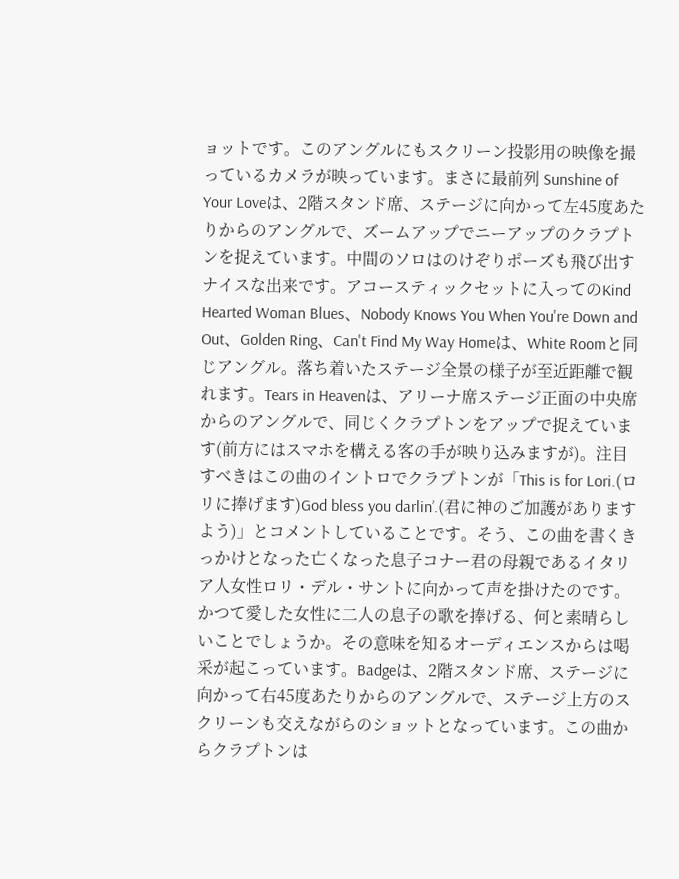ョットです。このアングルにもスクリーン投影用の映像を撮っているカメラが映っています。まさに最前列 Sunshine of Your Loveは、2階スタンド席、ステージに向かって左45度あたりからのアングルで、ズームアップでニーアップのクラプトンを捉えています。中間のソロはのけぞりポーズも飛び出すナイスな出来です。アコースティックセットに入ってのKind Hearted Woman Blues、Nobody Knows You When You're Down and Out、Golden Ring、Can't Find My Way Homeは、White Roomと同じアングル。落ち着いたステージ全景の様子が至近距離で観れます。Tears in Heavenは、アリーナ席ステージ正面の中央席からのアングルで、同じくクラプトンをアップで捉えています(前方にはスマホを構える客の手が映り込みますが)。注目すべきはこの曲のイントロでクラプトンが「This is for Lori.(ロリに捧げます)God bless you darlin’.(君に神のご加護がありますよう)」とコメントしていることです。そう、この曲を書くきっかけとなった亡くなった息子コナー君の母親であるイタリア人女性ロリ・デル・サントに向かって声を掛けたのです。かつて愛した女性に二人の息子の歌を捧げる、何と素晴らしいことでしょうか。その意味を知るオーディエンスからは喝采が起こっています。Badgeは、2階スタンド席、ステージに向かって右45度あたりからのアングルで、ステージ上方のスクリーンも交えながらのショットとなっています。この曲からクラプトンは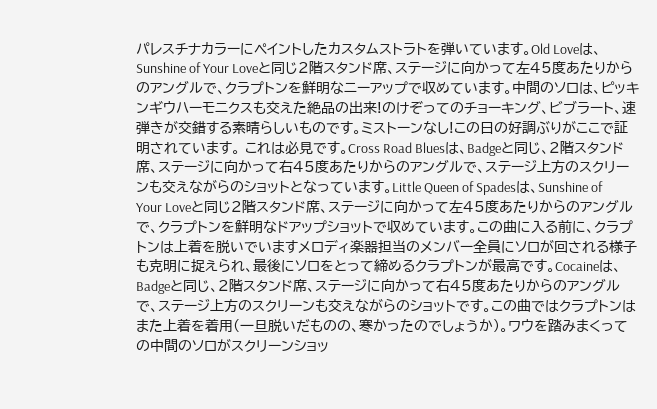パレスチナカラーにペイントしたカスタムストラトを弾いています。Old Loveは、Sunshine of Your Loveと同じ2階スタンド席、ステージに向かって左45度あたりからのアングルで、クラプトンを鮮明なニーアップで収めています。中間のソロは、ピッキンギウハーモニクスも交えた絶品の出来!のけぞってのチョーキング、ビブラート、速弾きが交錯する素晴らしいものです。ミストーンなし!この日の好調ぶりがここで証明されています。 これは必見です。Cross Road Bluesは、Badgeと同じ、2階スタンド席、ステージに向かって右45度あたりからのアングルで、ステージ上方のスクリーンも交えながらのショットとなっています。Little Queen of Spadesは、Sunshine of Your Loveと同じ2階スタンド席、ステージに向かって左45度あたりからのアングルで、クラプトンを鮮明なドアップショットで収めています。この曲に入る前に、クラプトンは上着を脱いでいますメロディ楽器担当のメンバー全員にソロが回される様子も克明に捉えられ、最後にソロをとって締めるクラプトンが最高です。Cocaineは、Badgeと同じ、2階スタンド席、ステージに向かって右45度あたりからのアングルで、ステージ上方のスクリーンも交えながらのショットです。この曲ではクラプトンはまた上着を着用(一旦脱いだものの、寒かったのでしょうか)。ワウを踏みまくっての中間のソロがスクリーンショッ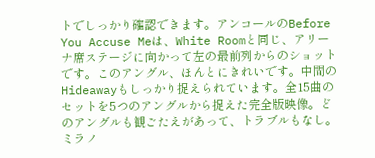トでしっかり確認できます。アンコールのBefore You Accuse Meは、White Roomと同じ、アリーナ席ステージに向かって左の最前列からのショットです。このアングル、ほんとにきれいです。中間のHideawayもしっかり捉えられています。全15曲のセットを5つのアングルから捉えた完全版映像。どのアングルも観ごたえがあって、トラブルもなし。ミラノ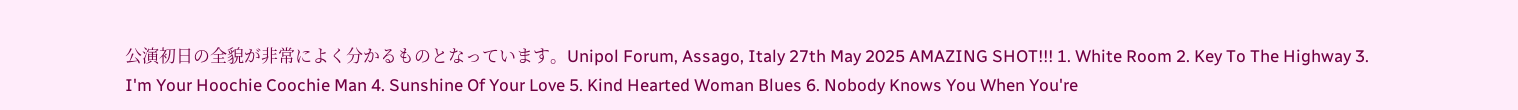公演初日の全貌が非常によく分かるものとなっています。Unipol Forum, Assago, Italy 27th May 2025 AMAZING SHOT!!! 1. White Room 2. Key To The Highway 3. I'm Your Hoochie Coochie Man 4. Sunshine Of Your Love 5. Kind Hearted Woman Blues 6. Nobody Knows You When You're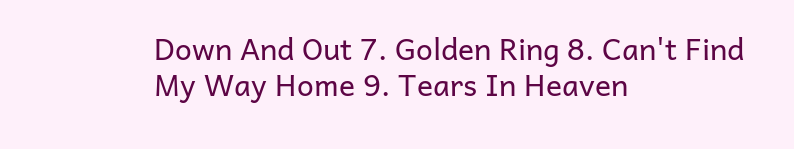Down And Out 7. Golden Ring 8. Can't Find My Way Home 9. Tears In Heaven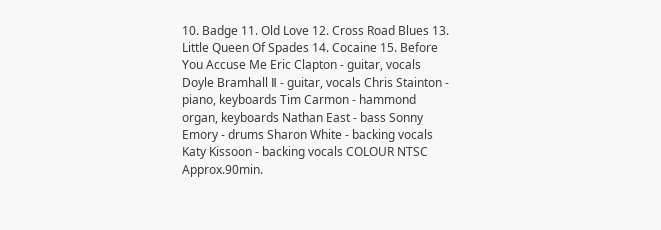10. Badge 11. Old Love 12. Cross Road Blues 13. Little Queen Of Spades 14. Cocaine 15. Before You Accuse Me Eric Clapton - guitar, vocals Doyle Bramhall Ⅱ - guitar, vocals Chris Stainton - piano, keyboards Tim Carmon - hammond organ, keyboards Nathan East - bass Sonny Emory - drums Sharon White - backing vocals Katy Kissoon - backing vocals COLOUR NTSC Approx.90min.